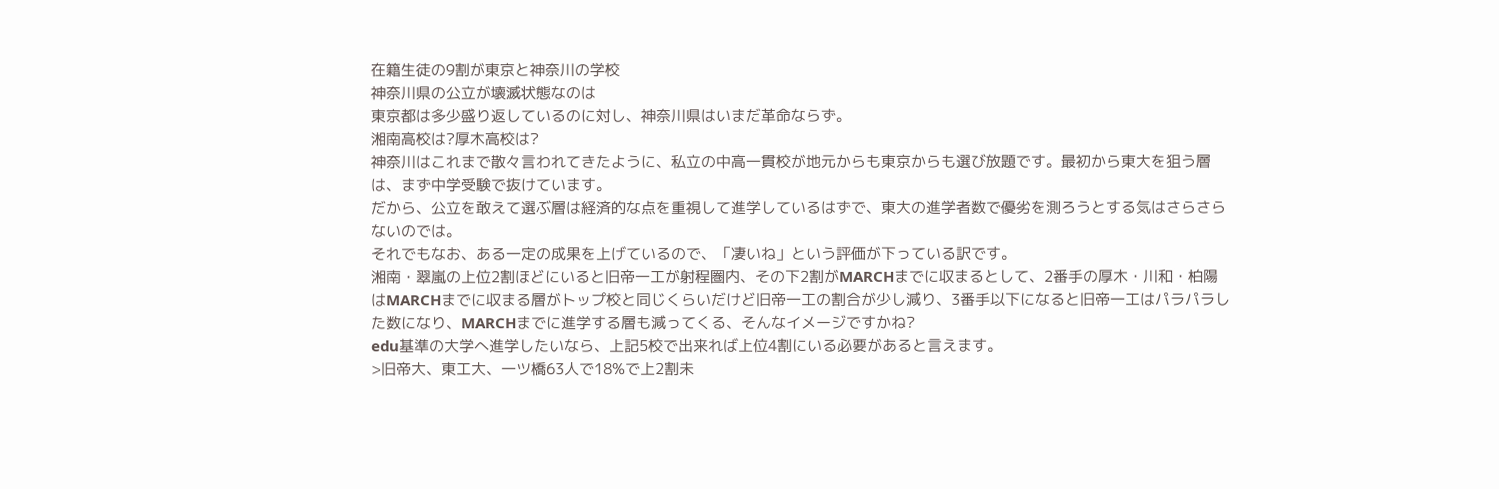在籍生徒の9割が東京と神奈川の学校
神奈川県の公立が壊滅状態なのは
東京都は多少盛り返しているのに対し、神奈川県はいまだ革命ならず。
湘南高校は?厚木高校は?
神奈川はこれまで散々言われてきたように、私立の中高一貫校が地元からも東京からも選び放題です。最初から東大を狙う層は、まず中学受験で抜けています。
だから、公立を敢えて選ぶ層は経済的な点を重視して進学しているはずで、東大の進学者数で優劣を測ろうとする気はさらさらないのでは。
それでもなお、ある一定の成果を上げているので、「凄いね」という評価が下っている訳です。
湘南・翠嵐の上位2割ほどにいると旧帝一工が射程圏内、その下2割がMARCHまでに収まるとして、2番手の厚木・川和・柏陽はMARCHまでに収まる層がトップ校と同じくらいだけど旧帝一工の割合が少し減り、3番手以下になると旧帝一工はパラパラした数になり、MARCHまでに進学する層も減ってくる、そんなイメージですかね?
edu基準の大学へ進学したいなら、上記5校で出来れば上位4割にいる必要があると言えます。
>旧帝大、東工大、一ツ橋63人で18%で上2割未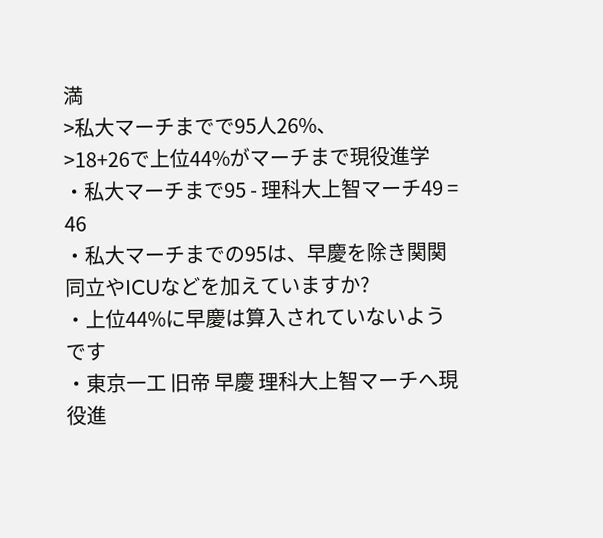満
>私大マーチまでで95人26%、
>18+26で上位44%がマーチまで現役進学
・私大マーチまで95 - 理科大上智マーチ49 = 46
・私大マーチまでの95は、早慶を除き関関同立やICUなどを加えていますか?
・上位44%に早慶は算入されていないようです
・東京一工 旧帝 早慶 理科大上智マーチへ現役進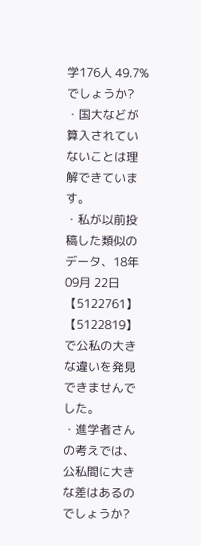学176人 49.7%でしょうか?
・国大などが算入されていないことは理解できています。
・私が以前投稿した類似のデータ、18年 09月 22日【5122761】【5122819】
で公私の大きな違いを発見できませんでした。
・進学者さんの考えでは、公私間に大きな差はあるのでしょうか?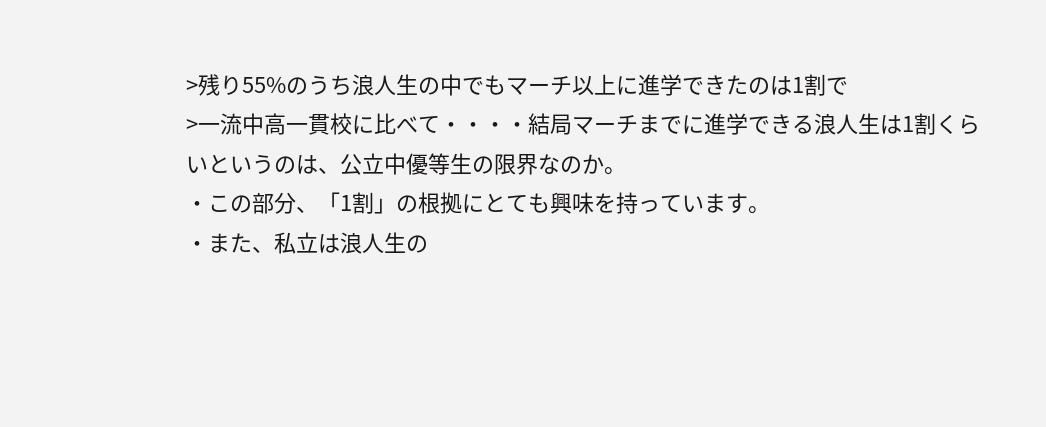>残り55%のうち浪人生の中でもマーチ以上に進学できたのは1割で
>一流中高一貫校に比べて・・・・結局マーチまでに進学できる浪人生は1割くらいというのは、公立中優等生の限界なのか。
・この部分、「1割」の根拠にとても興味を持っています。
・また、私立は浪人生の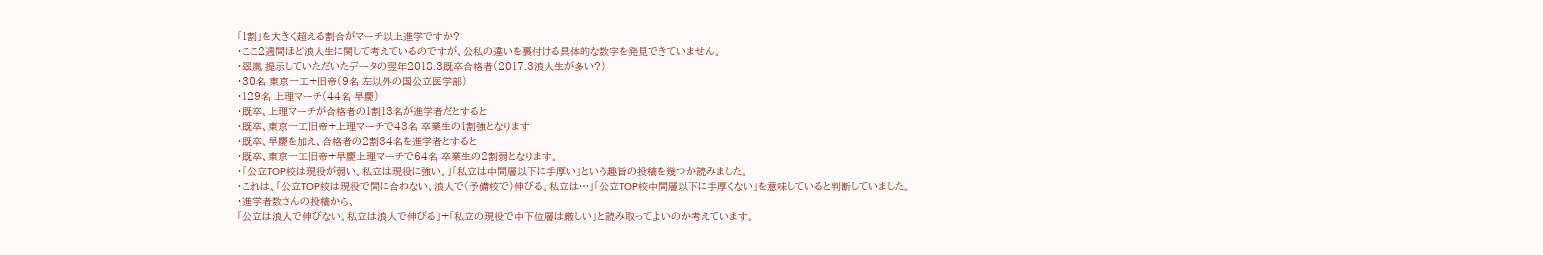「1割」を大きく超える割合がマーチ以上進学ですか?
・ここ2週間ほど浪人生に関して考えているのですが、公私の違いを裏付ける具体的な数字を発見できていません。
・翠嵐 提示していただいたデータの翌年2018.3既卒合格者(2017.3浪人生が多い?)
・30名 東京一工+旧帝(9名 左以外の国公立医学部)
・129名 上理マーチ(44名 早慶)
・既卒、上理マーチが合格者の1割13名が進学者だとすると
・既卒、東京一工旧帝+上理マーチで43名 卒業生の1割強となります
・既卒、早慶を加え、合格者の2割34名を進学者とすると
・既卒、東京一工旧帝+早慶上理マーチで64名 卒業生の2割弱となります。
・「公立TOP校は現役が弱い。私立は現役に強い。」「私立は中間層以下に手厚い」という趣旨の投稿を幾つか読みました。
・これは、「公立TOP校は現役で間に合わない、浪人で(予備校で)伸びる。私立は…」「公立TOP校中間層以下に手厚くない」を意味していると判断していました。
・進学者数さんの投稿から、
「公立は浪人で伸びない。私立は浪人で伸びる」+「私立の現役で中下位層は厳しい」と読み取ってよいのか考えています。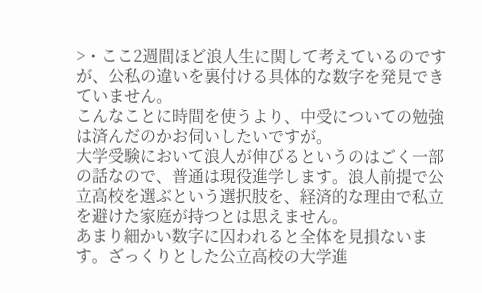>・ここ2週間ほど浪人生に関して考えているのですが、公私の違いを裏付ける具体的な数字を発見できていません。
こんなことに時間を使うより、中受についての勉強は済んだのかお伺いしたいですが。
大学受験において浪人が伸びるというのはごく一部の話なので、普通は現役進学します。浪人前提で公立高校を選ぶという選択肢を、経済的な理由で私立を避けた家庭が持つとは思えません。
あまり細かい数字に囚われると全体を見損ないます。ざっくりとした公立高校の大学進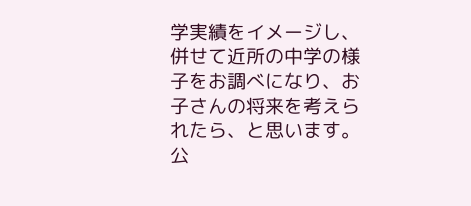学実績をイメージし、併せて近所の中学の様子をお調べになり、お子さんの将来を考えられたら、と思います。
公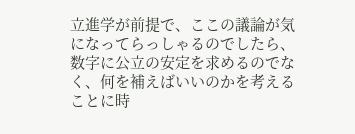立進学が前提で、ここの議論が気になってらっしゃるのでしたら、数字に公立の安定を求めるのでなく、何を補えばいいのかを考えることに時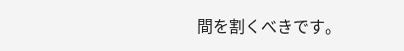間を割くべきです。